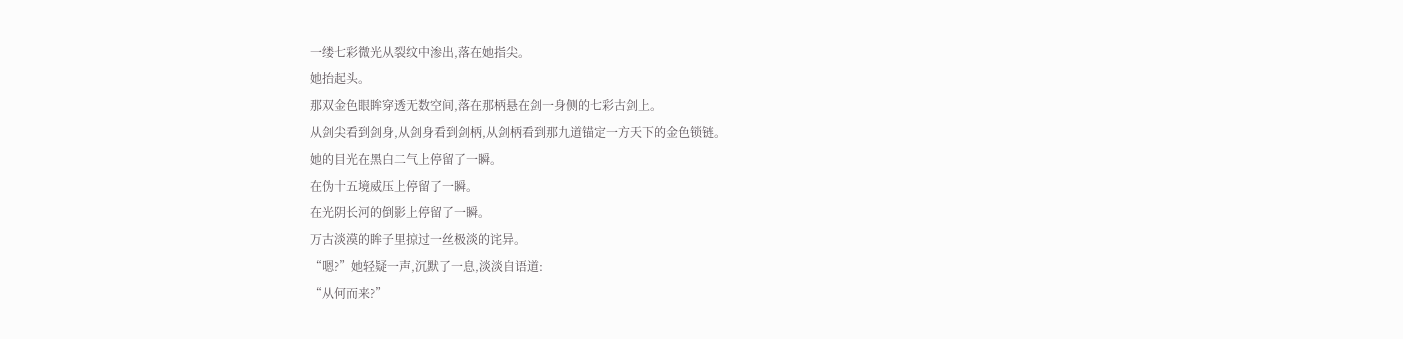一缕七彩微光从裂纹中渗出,落在她指尖。
她抬起头。
那双金色眼眸穿透无数空间,落在那柄悬在剑一身侧的七彩古剑上。
从剑尖看到剑身,从剑身看到剑柄,从剑柄看到那九道锚定一方天下的金色锁链。
她的目光在黑白二气上停留了一瞬。
在伪十五境威压上停留了一瞬。
在光阴长河的倒影上停留了一瞬。
万古淡漠的眸子里掠过一丝极淡的诧异。
“嗯?”她轻疑一声,沉默了一息,淡淡自语道:
“从何而来?”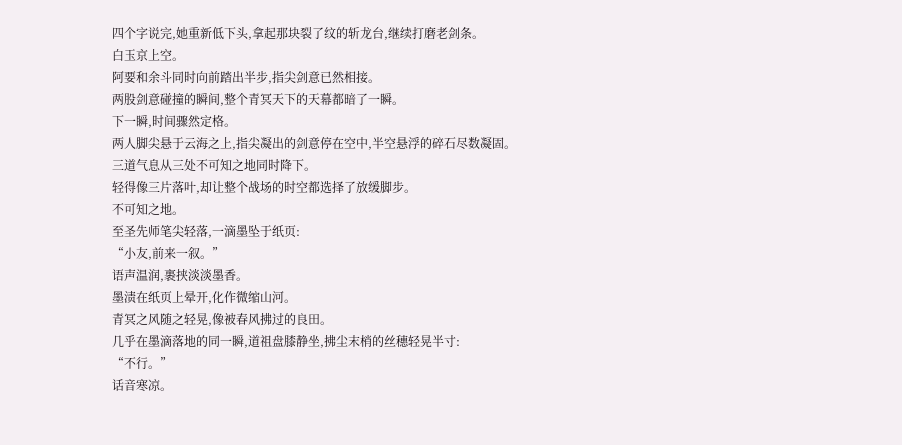四个字说完,她重新低下头,拿起那块裂了纹的斩龙台,继续打磨老剑条。
白玉京上空。
阿要和余斗同时向前踏出半步,指尖剑意已然相接。
两股剑意碰撞的瞬间,整个青冥天下的天幕都暗了一瞬。
下一瞬,时间骤然定格。
两人脚尖悬于云海之上,指尖凝出的剑意停在空中,半空悬浮的碎石尽数凝固。
三道气息从三处不可知之地同时降下。
轻得像三片落叶,却让整个战场的时空都选择了放缓脚步。
不可知之地。
至圣先师笔尖轻落,一滴墨坠于纸页:
“小友,前来一叙。”
语声温润,裹挟淡淡墨香。
墨渍在纸页上晕开,化作微缩山河。
青冥之风随之轻晃,像被春风拂过的良田。
几乎在墨滴落地的同一瞬,道祖盘膝静坐,拂尘末梢的丝穗轻晃半寸:
“不行。”
话音寒凉。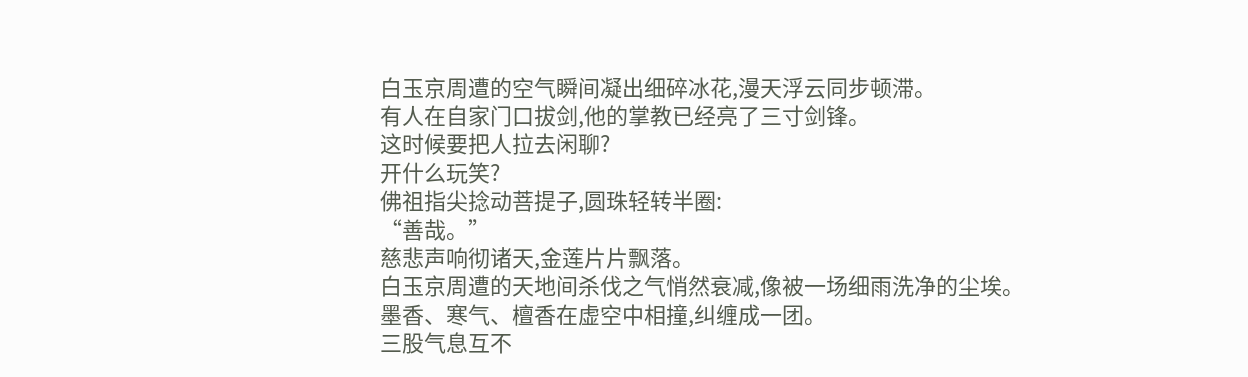白玉京周遭的空气瞬间凝出细碎冰花,漫天浮云同步顿滞。
有人在自家门口拔剑,他的掌教已经亮了三寸剑锋。
这时候要把人拉去闲聊?
开什么玩笑?
佛祖指尖捻动菩提子,圆珠轻转半圈:
“善哉。”
慈悲声响彻诸天,金莲片片飘落。
白玉京周遭的天地间杀伐之气悄然衰减,像被一场细雨洗净的尘埃。
墨香、寒气、檀香在虚空中相撞,纠缠成一团。
三股气息互不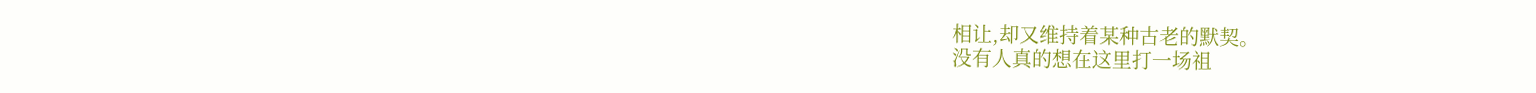相让,却又维持着某种古老的默契。
没有人真的想在这里打一场祖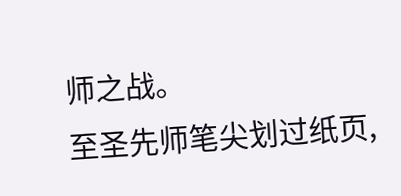师之战。
至圣先师笔尖划过纸页,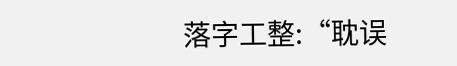落字工整:“耽误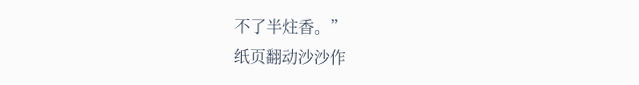不了半炷香。”
纸页翻动沙沙作